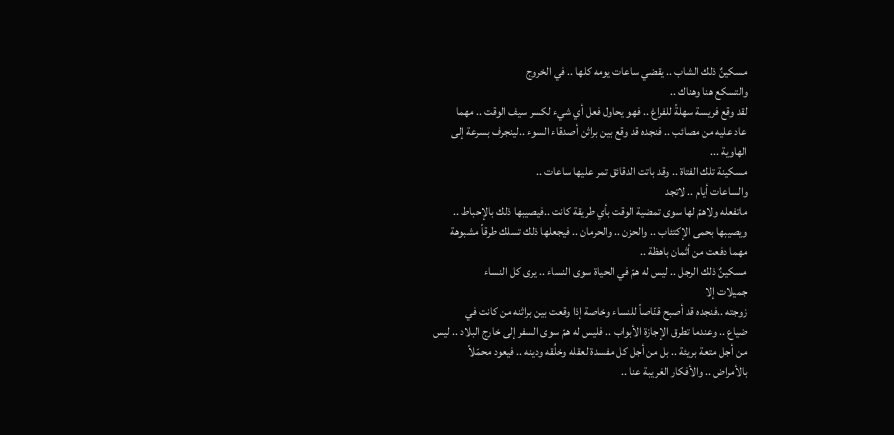مسكينٌ ذلك الشاب .. يقضي ساعات يومه كلها .. في الخروج
والتسكع هنا وهناك ..
لقد وقع فريسة سهلةً للفراغ .. فهو يحاول فعل أي شيء لكسر سيف الوقت .. مهما
عاد عليه من مصائب .. فنجده قد وقع بين براثن أصدقاء السوء ..لينجرف بسرعة إلى
الهاوية ...
مسكينة تلك الفتاة .. وقد باتت الدقائق تمر عليها ساعات ..
والساعات أيام .. لاتجد
ماتفعله ولاهمّ لها سوى تمضية الوقت بأي طريقة كانت ..فيصيبها ذلك بالإحباط ..
ويصيبها بحمى الإكتئاب .. والحزن .. والحرمان .. فيجعلها ذلك تسلك طرقاً مشبوهة
مهما دفعت من أثمان باهظة ..
مسكينٌ ذلك الرجل .. ليس له همّ في الحياة سوى النساء .. يرى كل النساء
جميلات إلا
زوجته ..فنجده قد أصبح قنّاصاً للنساء وخاصة إذا وقعت بين براثنه من كانت في
ضياع .. وعندما تطرق الإجازة الأبواب .. فليس له همّ سوى السفر إلى خارج البلاد .. ليس
من أجل متعة بريئة .. بل من أجل كل مفسدة لعقله وخلُقه ودينه .. فيعود محمّلاً
بالأمراض .. والأفكار الغريبة عنا ..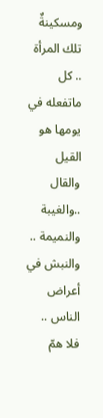ومسكينةٌ تلك المرأة .. كل ماتفعله في يومها هو القيل
والقال ..والغيبة والنميمة ..
والنبش في أعراض الناس .. فلا همّ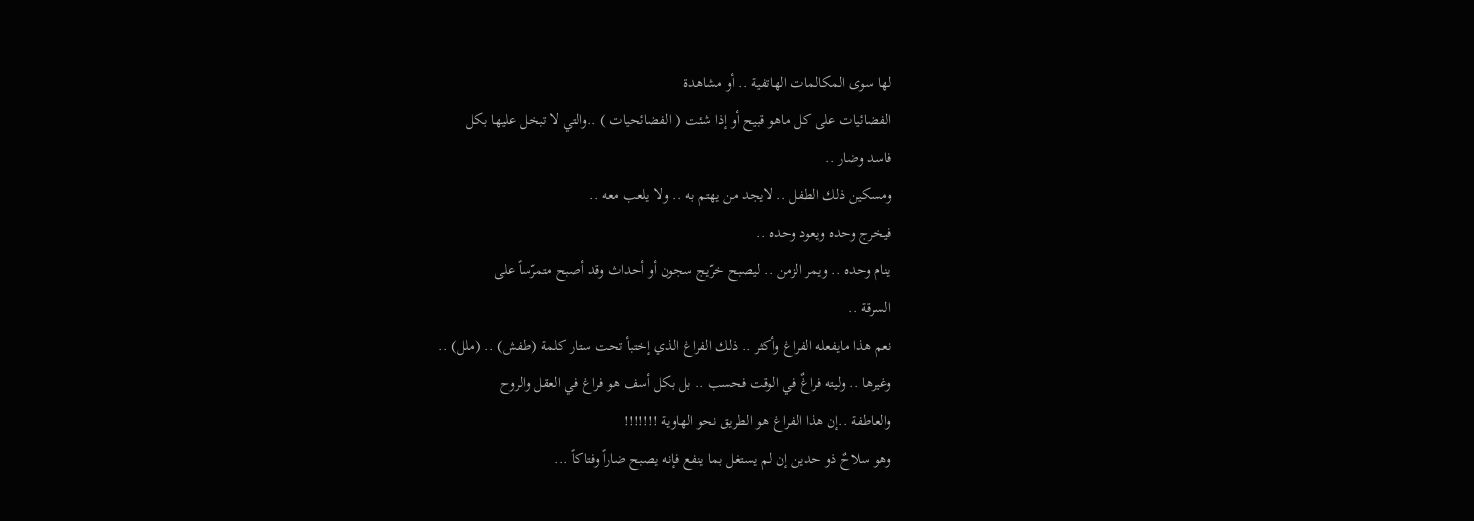لها سوى المكالمات الهاتفية .. أو مشاهدة
الفضائيات على كل ماهو قبيح أو إذا شئت ( الفضائحيات ) ..والتي لا تبخل عليها بكل
فاسد وضار ..
ومسكين ذلك الطفل .. لايجد من يهتم به .. ولا يلعب معه ..
فيخرج وحده ويعود وحده ..
ينام وحده .. ويمر الزمن .. ليصبح خرّيج سجون أو أحداث وقد أصبح متمرّساً على
السرقة ..
نعم هذا مايفعله الفراغ وأكثر .. ذلك الفراغ الذي إختبأ تحت ستار كلمة (طفش) .. (ملل) ..
وغيرها .. وليته فراغٌ في الوقت فحسب .. بل بكل أسف هو فراغ في العقل والروح
والعاطفة ..إن هذا الفراغ هو الطريق نحو الهاوية !!!!!!!
وهو سلاحٌ ذو حدين إن لم يستغل بما ينفع فإنه يصبح ضاراً وفتاكاً ...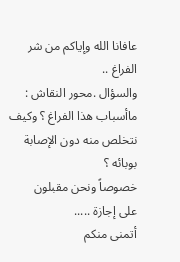عافانا الله وإياكم من شر الفراغ ..
والسؤال .محور النقاش :
ماأسباب هذا الفراغ ؟ وكيف نتخلص منه دون الإصابة بوبائه ؟
خصوصاً ونحن مقبلون
على إجازة .....
أتمنى منكم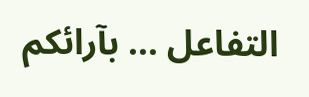التفاعل ... بآرائكم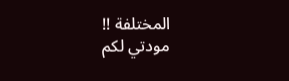المختلفة !!
مودتي لكم